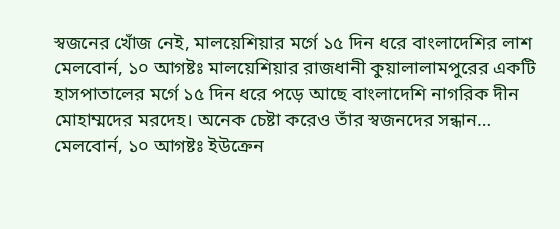স্বজনের খোঁজ নেই, মালয়েশিয়ার মর্গে ১৫ দিন ধরে বাংলাদেশির লাশ
মেলবোর্ন, ১০ আগষ্টঃ মালয়েশিয়ার রাজধানী কুয়ালালামপুরের একটি হাসপাতালের মর্গে ১৫ দিন ধরে পড়ে আছে বাংলাদেশি নাগরিক দীন মোহাম্মদের মরদেহ। অনেক চেষ্টা করেও তাঁর স্বজনদের সন্ধান…
মেলবোর্ন, ১০ আগষ্টঃ ইউক্রেন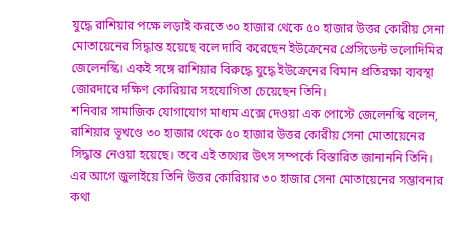যুদ্ধে রাশিয়ার পক্ষে লড়াই করতে ৩০ হাজার থেকে ৫০ হাজার উত্তর কোরীয় সেনা মোতায়েনের সিদ্ধান্ত হয়েছে বলে দাবি করেছেন ইউক্রেনের প্রেসিডেন্ট ভলোদিমির জেলেনস্কি। একই সঙ্গে রাশিয়ার বিরুদ্ধে যুদ্ধে ইউক্রেনের বিমান প্রতিরক্ষা ব্যবস্থা জোরদারে দক্ষিণ কোরিয়ার সহযোগিতা চেয়েছেন তিনি।
শনিবার সামাজিক যোগাযোগ মাধ্যম এক্সে দেওয়া এক পোস্টে জেলেনস্কি বলেন, রাশিয়ার ভূখণ্ডে ৩০ হাজার থেকে ৫০ হাজার উত্তর কোরীয় সেনা মোতায়েনের সিদ্ধান্ত নেওয়া হয়েছে। তবে এই তথ্যের উৎস সম্পর্কে বিস্তারিত জানাননি তিনি। এর আগে জুলাইয়ে তিনি উত্তর কোরিয়ার ৩০ হাজার সেনা মোতায়েনের সম্ভাবনার কথা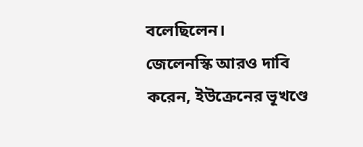বলেছিলেন।
জেলেনস্কি আরও দাবি করেন, ইউক্রেনের ভূখণ্ডে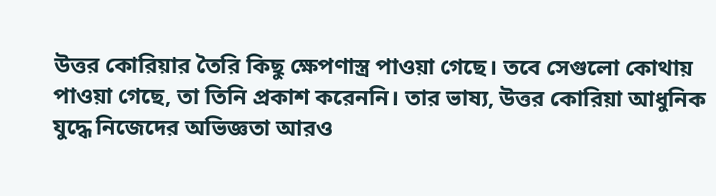উত্তর কোরিয়ার তৈরি কিছু ক্ষেপণাস্ত্র পাওয়া গেছে। তবে সেগুলো কোথায় পাওয়া গেছে, তা তিনি প্রকাশ করেননি। তার ভাষ্য, উত্তর কোরিয়া আধুনিক যুদ্ধে নিজেদের অভিজ্ঞতা আরও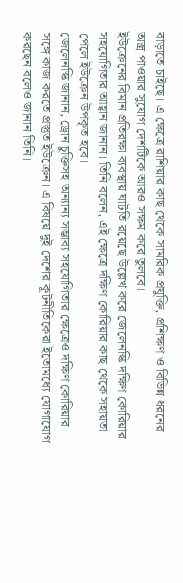বাড়াতে চাইছে। এ ক্ষেত্রে রাশিয়ার কাছ থেকে সামরিক প্রযুক্তি, প্রশিক্ষণ ও বিভিন্ন ধরনের অস্ত্র পাওয়ার সুযোগ দেশটিকে আরও সক্ষম করে তুলবে।
ইউক্রেনের বিমান প্রতিরক্ষা ব্যবস্থায় ঘাটতি রয়েছে উল্লেখ করে জেলেনস্কি দক্ষিণ কোরিয়ার সহযোগিতার আহ্বান জানান। তিনি বলেন, এই ক্ষেত্রে দক্ষিণ কোরিয়ার কাছ থেকে সহায়তা পেলে ইউক্রেন উপকৃত হবে।
জেলেনস্কি জানান, ড্রোন চুক্তিসহ অন্যান্য সম্ভাব্য সহযোগিতার ক্ষেত্রেও দক্ষিণ কোরিয়ার সঙ্গে কাজ করতে প্রস্তুত ইউক্রেন। এ বিষয়ে দুই দেশের কূটনীতিকেরা ইতোমধ্যে যোগাযোগ করছেন বলেও জানান তিনি।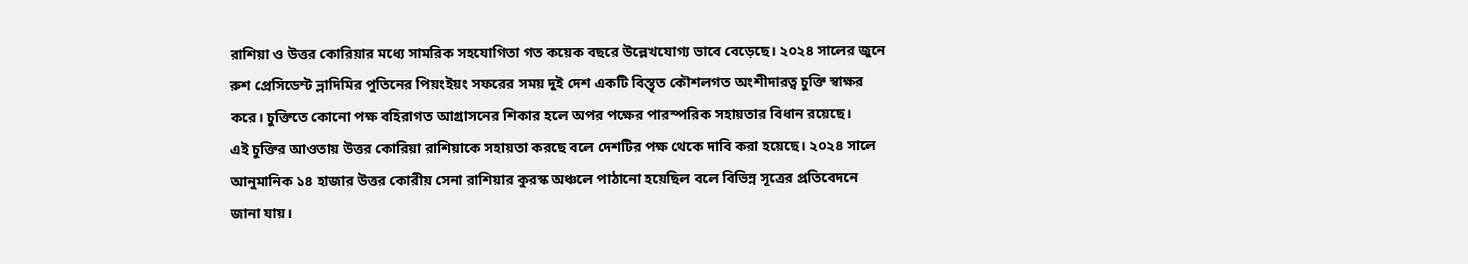রাশিয়া ও উত্তর কোরিয়ার মধ্যে সামরিক সহযোগিতা গত কয়েক বছরে উল্লেখযোগ্য ভাবে বেড়েছে। ২০২৪ সালের জুনে রুশ প্রেসিডেন্ট ভ্লাদিমির পুতিনের পিয়ংইয়ং সফরের সময় দুই দেশ একটি বিস্তৃত কৌশলগত অংশীদারত্ব চুক্তি স্বাক্ষর করে। চুক্তিতে কোনো পক্ষ বহিরাগত আগ্রাসনের শিকার হলে অপর পক্ষের পারস্পরিক সহায়তার বিধান রয়েছে।
এই চুক্তির আওতায় উত্তর কোরিয়া রাশিয়াকে সহায়তা করছে বলে দেশটির পক্ষ থেকে দাবি করা হয়েছে। ২০২৪ সালে আনুমানিক ১৪ হাজার উত্তর কোরীয় সেনা রাশিয়ার কুরস্ক অঞ্চলে পাঠানো হয়েছিল বলে বিভিন্ন সূত্রের প্রতিবেদনে জানা যায়।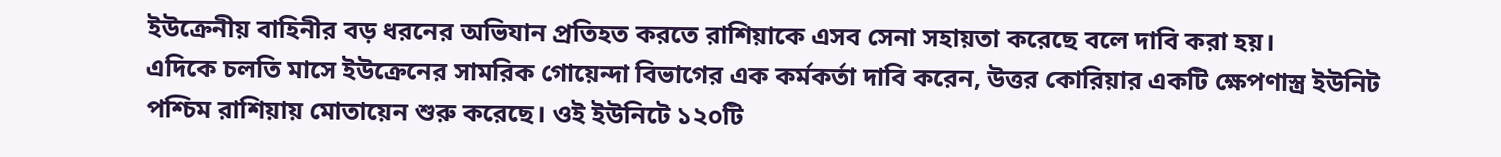ইউক্রেনীয় বাহিনীর বড় ধরনের অভিযান প্রতিহত করতে রাশিয়াকে এসব সেনা সহায়তা করেছে বলে দাবি করা হয়।
এদিকে চলতি মাসে ইউক্রেনের সামরিক গোয়েন্দা বিভাগের এক কর্মকর্তা দাবি করেন, উত্তর কোরিয়ার একটি ক্ষেপণাস্ত্র ইউনিট পশ্চিম রাশিয়ায় মোতায়েন শুরু করেছে। ওই ইউনিটে ১২০টি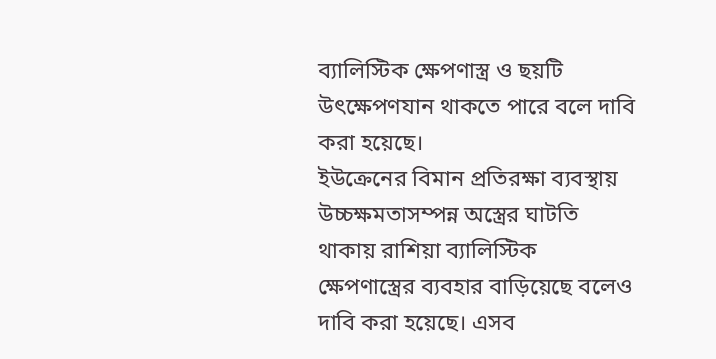ব্যালিস্টিক ক্ষেপণাস্ত্র ও ছয়টি উৎক্ষেপণযান থাকতে পারে বলে দাবি করা হয়েছে।
ইউক্রেনের বিমান প্রতিরক্ষা ব্যবস্থায় উচ্চক্ষমতাসম্পন্ন অস্ত্রের ঘাটতি থাকায় রাশিয়া ব্যালিস্টিক ক্ষেপণাস্ত্রের ব্যবহার বাড়িয়েছে বলেও দাবি করা হয়েছে। এসব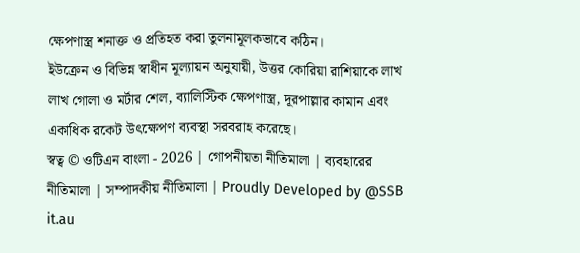ক্ষেপণাস্ত্র শনাক্ত ও প্রতিহত করা তুলনামূলকভাবে কঠিন।
ইউক্রেন ও বিভিন্ন স্বাধীন মূল্যায়ন অনুযায়ী, উত্তর কোরিয়া রাশিয়াকে লাখ লাখ গোলা ও মর্টার শেল, ব্যালিস্টিক ক্ষেপণাস্ত্র, দূরপাল্লার কামান এবং একাধিক রকেট উৎক্ষেপণ ব্যবস্থা সরবরাহ করেছে।
স্বত্ব © ওটিএন বাংলা - 2026 | গোপনীয়তা নীতিমালা | ব্যবহারের নীতিমালা | সম্পাদকীয় নীতিমালা | Proudly Developed by @SSB it.au